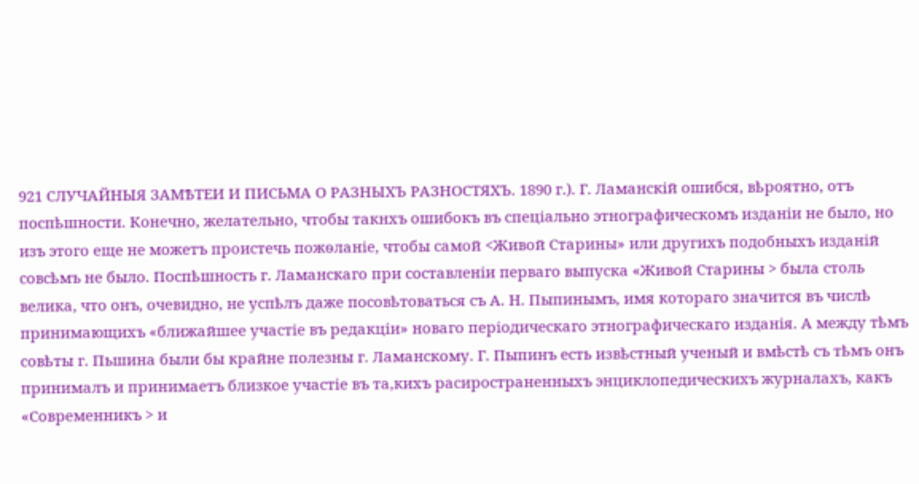921 СЛУЧАЙНЫЯ ЗАМѢТЕИ И ПИСЬМА О РАЗНЫХЪ РАЗНОСТЯХЪ. 1890 г.). Г. Ламанскій ошибся, вѣроятно, отъ поспѣшности. Конечно, желательно, чтобы такнхъ ошибокъ въ спеціально этнографическомъ изданіи не было, но изъ этого еще не можетъ проистечь пожѳланіе, чтобы самой <Живой Старины» или другихъ подобныхъ изданій совсѣмъ не было. Поспѣшность г. Ламанскаго при составленіи перваго выпуска «Живой Старины > была столь велика, что онъ, очевидно, не успѣлъ даже посовѣтоваться съ А. Н. Пыпинымъ, имя котораго значится въ числѣ принимающихъ «ближайшее участіе въ редакціи» новаго періодическаго этнографическаго изданія. А между тѣмъ совѣты г. Пьшина были бы крайне полезны г. Ламанскому. Г. Пыпинъ есть извѣстный ученый и вмѣстѣ съ тѣмъ онъ принималъ и принимаетъ близкое участіе въ та,кихъ расиространенныхъ энциклопедическихъ журналахъ, какъ «Современникъ > и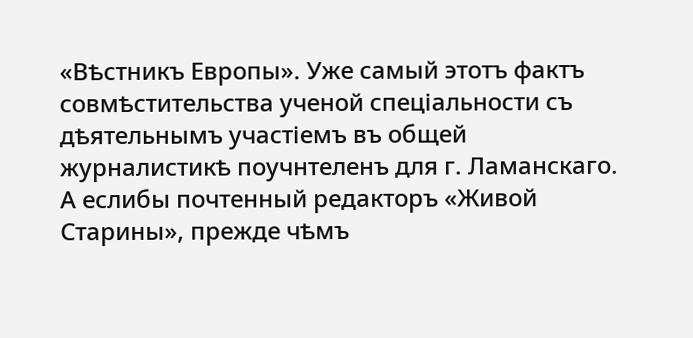«Вѣстникъ Европы». Уже самый этотъ фактъ совмѣстительства ученой спеціальности съ дѣятельнымъ участіемъ въ общей журналистикѣ поучнтеленъ для г. Ламанскаго. А еслибы почтенный редакторъ «Живой Старины», прежде чѣмъ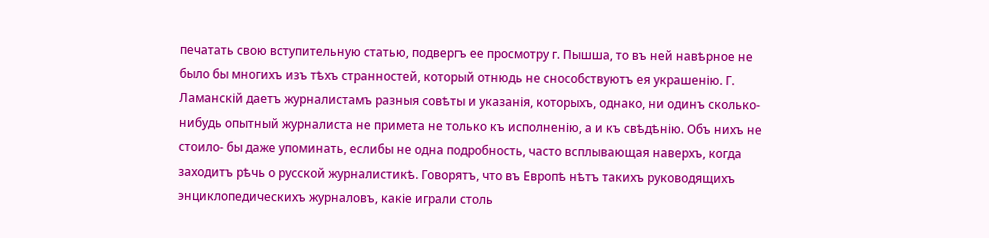печатать свою вступительную статью, подвергъ ее просмотру г. Пышша, то въ ней навѣрное не было бы многихъ изъ тѣхъ странностей, который отнюдь не снособствуютъ ея украшенію. Г. Ламанскій даетъ журналистамъ разныя совѣты и указанія, которыхъ, однако, ни одинъ сколько-нибудь опытный журналиста не примета не только къ исполненію, а и къ свѣдѣнію. Объ нихъ не стоило- бы даже упоминать, еслибы не одна подробность, часто всплывающая наверхъ, когда заходитъ рѣчь о русской журналистикѣ. Говорятъ, что въ Европѣ нѣтъ такихъ руководящихъ энциклопедическихъ журналовъ, какіе играли столь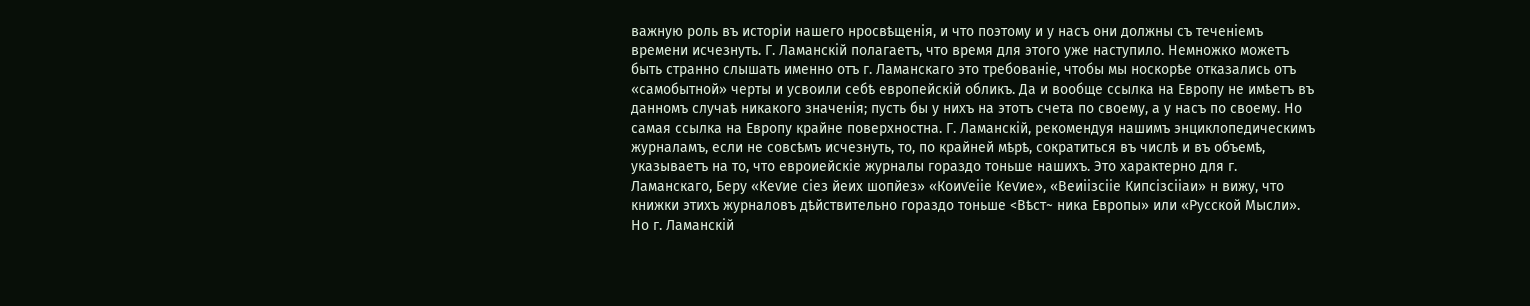важную роль въ исторіи нашего нросвѣщенія, и что поэтому и у насъ они должны съ теченіемъ времени исчезнуть. Г. Ламанскій полагаетъ, что время для этого уже наступило. Немножко можетъ быть странно слышать именно отъ г. Ламанскаго это требованіе, чтобы мы носкорѣе отказались отъ «самобытной» черты и усвоили себѣ европейскій обликъ. Да и вообще ссылка на Европу не имѣетъ въ данномъ случаѣ никакого значенія; пусть бы у нихъ на этотъ счета по своему, а у насъ по своему. Но самая ссылка на Европу крайне поверхностна. Г. Ламанскій, рекомендуя нашимъ энциклопедическимъ журналамъ, если не совсѣмъ исчезнуть, то, по крайней мѣрѣ, сократиться въ числѣ и въ объемѣ, указываетъ на то, что евроиейскіе журналы гораздо тоньше нашихъ. Это характерно для г. Ламанскаго, Беру «Кеѵие сіез йеих шопйез» «Коиѵеііе Кеѵие», «Веиіізсііе Кипсізсііаи» н вижу, что книжки этихъ журналовъ дѣйствительно гораздо тоньше <Вѣст~ ника Европы» или «Русской Мысли». Но г. Ламанскій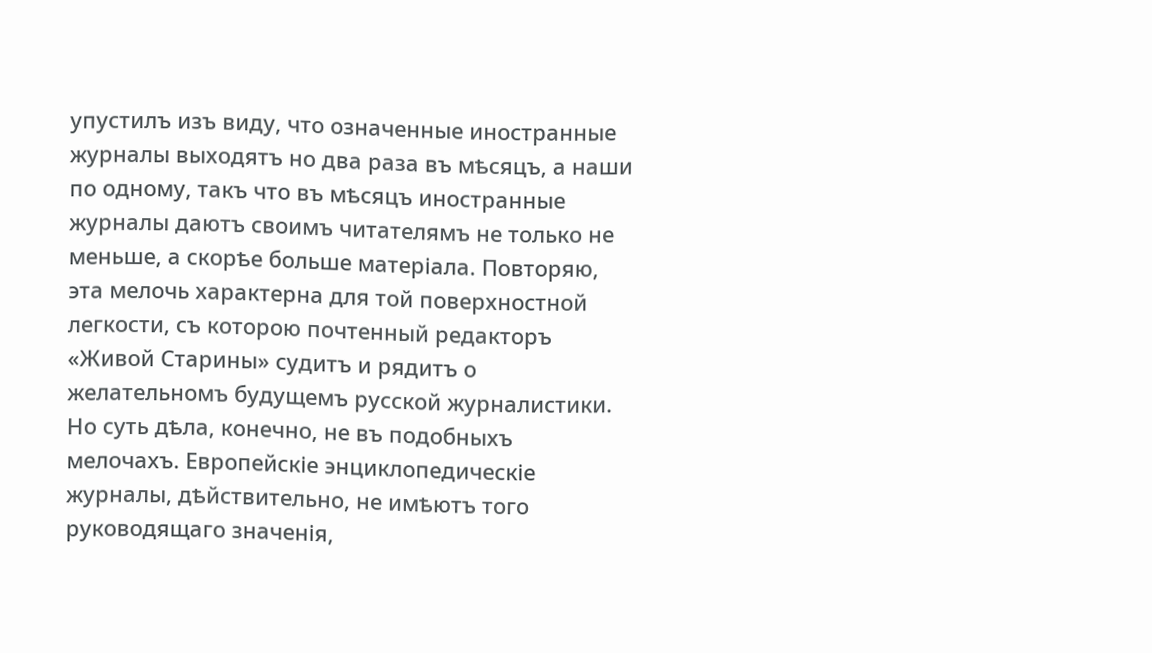упустилъ изъ виду, что означенные иностранные журналы выходятъ но два раза въ мѣсяцъ, а наши по одному, такъ что въ мѣсяцъ иностранные журналы даютъ своимъ читателямъ не только не меньше, а скорѣе больше матеріала. Повторяю, эта мелочь характерна для той поверхностной легкости, съ которою почтенный редакторъ «Живой Старины» судитъ и рядитъ о желательномъ будущемъ русской журналистики. Но суть дѣла, конечно, не въ подобныхъ мелочахъ. Европейскіе энциклопедическіе журналы, дѣйствительно, не имѣютъ того руководящаго значенія,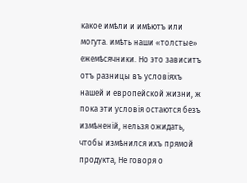какое имѣли и имѣютъ или могута. имѣть наши «толстые» ежемѣсячники. Но это зависитъ отъ разницы въ условіяхъ нашей и европейской жизни, ж пока эти условія остаются безъ измѣненій, нельзя ожидать, чтобы измѣнился ихъ прямой продукта, Не говоря о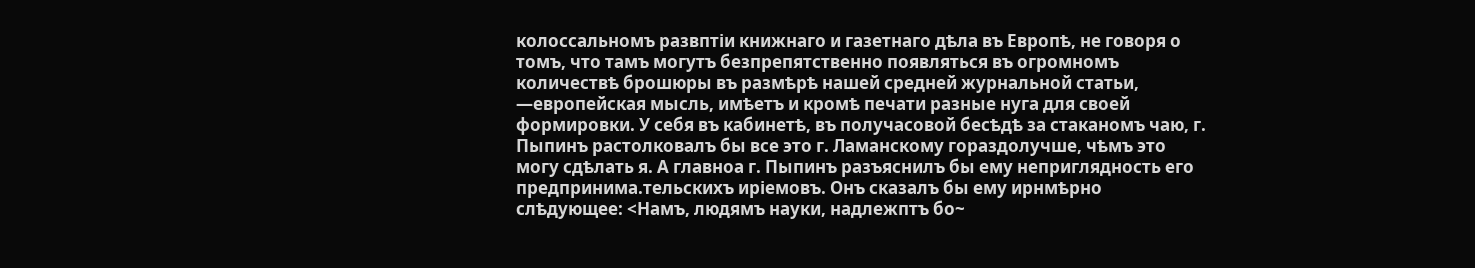колоссальномъ развптіи книжнаго и газетнаго дѣла въ Европѣ, не говоря о томъ, что тамъ могутъ безпрепятственно появляться въ огромномъ количествѣ брошюры въ размѣрѣ нашей средней журнальной статьи, —европейская мысль, имѣетъ и кромѣ печати разные нуга для своей формировки. У себя въ кабинетѣ, въ получасовой бесѣдѣ за стаканомъ чаю, г. Пыпинъ растолковалъ бы все это г. Ламанскому гораздолучше, чѣмъ это могу сдѣлать я. А главноа г. Пыпинъ разъяснилъ бы ему неприглядность его предпринима.тельскихъ иріемовъ. Онъ сказалъ бы ему ирнмѣрно слѣдующее: <Намъ, людямъ науки, надлежптъ бо~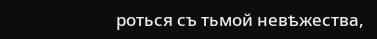роться съ тьмой невѣжества,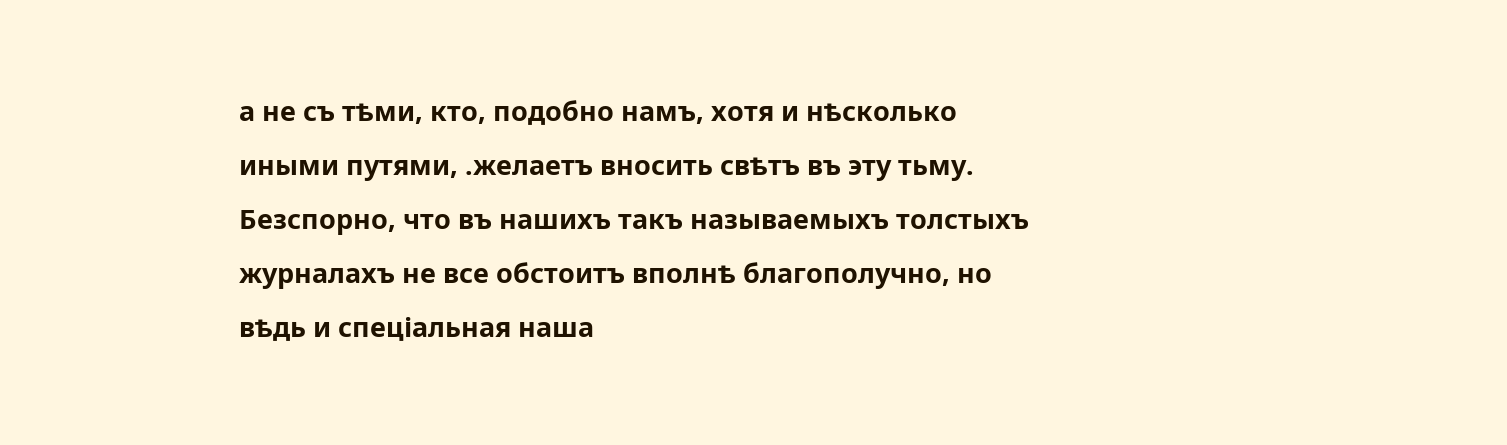а не съ тѣми, кто, подобно намъ, хотя и нѣсколько иными путями, .желаетъ вносить свѣтъ въ эту тьму. Безспорно, что въ нашихъ такъ называемыхъ толстыхъ журналахъ не все обстоитъ вполнѣ благополучно, но вѣдь и спеціальная наша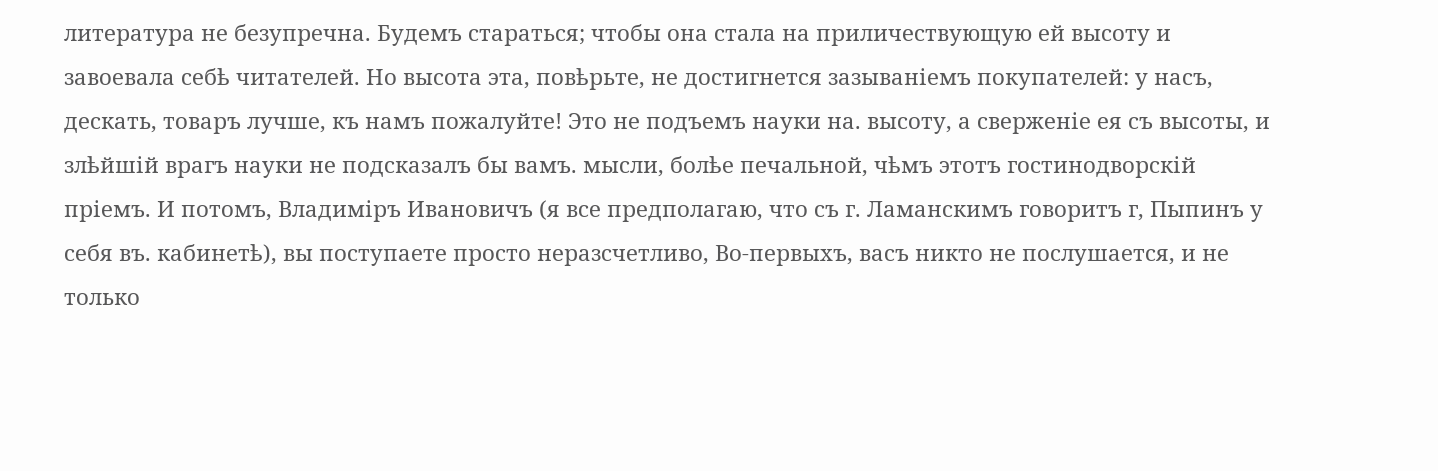литература не безупречна. Будемъ стараться; чтобы она стала на приличествующую ей высоту и завоевала себѣ читателей. Но высота эта, повѣрьте, не достигнется зазываніемъ покупателей: у насъ, дескать, товаръ лучше, къ намъ пожалуйте! Это не подъемъ науки на. высоту, а сверженіе ея съ высоты, и злѣйшій врагъ науки не подсказалъ бы вамъ. мысли, болѣе печальной, чѣмъ этотъ гостинодворскій пріемъ. И потомъ, Владиміръ Ивановичъ (я все предполагаю, что съ г. Ламанскимъ говоритъ г, Пыпинъ у себя въ. кабинетѣ), вы поступаете просто неразсчетливо, Во-первыхъ, васъ никто не послушается, и не только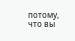потому, что вы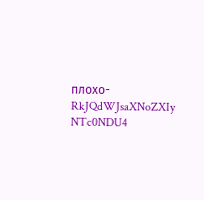плохо-
RkJQdWJsaXNoZXIy NTc0NDU4